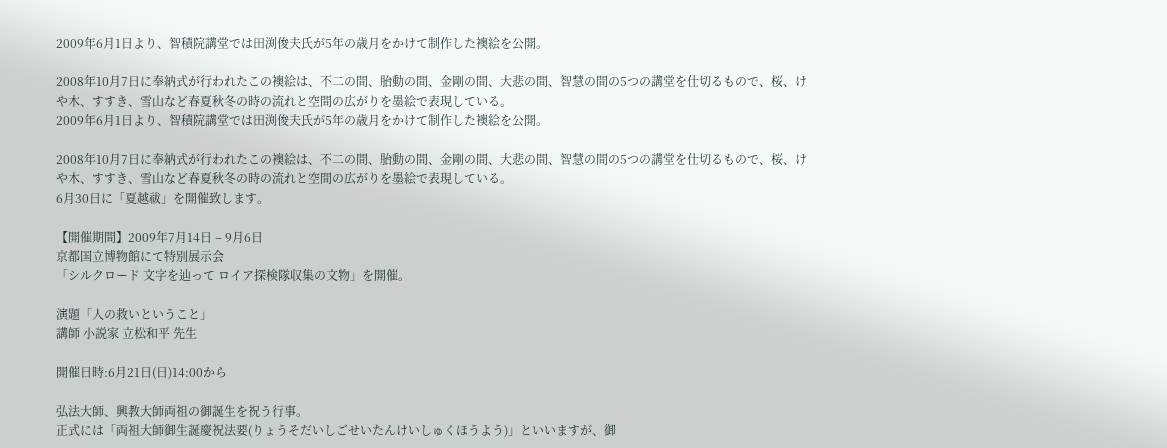2009年6月1日より、智積院講堂では田渕俊夫氏が5年の歳月をかけて制作した襖絵を公開。

2008年10月7日に奉納式が行われたこの襖絵は、不二の間、胎動の間、金剛の間、大悲の間、智慧の間の5つの講堂を仕切るもので、桜、けや木、すすき、雪山など春夏秋冬の時の流れと空間の広がりを墨絵で表現している。
2009年6月1日より、智積院講堂では田渕俊夫氏が5年の歳月をかけて制作した襖絵を公開。

2008年10月7日に奉納式が行われたこの襖絵は、不二の間、胎動の間、金剛の間、大悲の間、智慧の間の5つの講堂を仕切るもので、桜、けや木、すすき、雪山など春夏秋冬の時の流れと空間の広がりを墨絵で表現している。
6月30日に「夏越祓」を開催致します。

【開催期間】2009年7月14日 – 9月6日
京都国立博物館にて特別展示会
「シルクロード 文字を辿って ロイア探検隊収集の文物」を開催。

演題「人の救いということ」
講師 小説家 立松和平 先生

開催日時:6月21日(日)14:00から

弘法大師、興教大師両祖の御誕生を祝う行事。
正式には「両祖大師御生誕慶祝法要(りょうそだいしごせいたんけいしゅくほうよう)」といいますが、御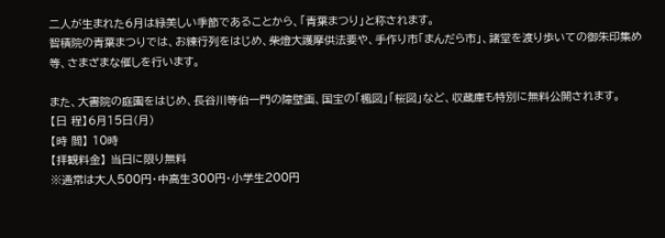二人が生まれた6月は緑美しい季節であることから、「青葉まつり」と称されます。
智積院の青葉まつりでは、お練行列をはじめ、柴燈大護摩供法要や、手作り市「まんだら市」、諸堂を渡り歩いての御朱印集め等、さまざまな催しを行います。

また、大書院の庭園をはじめ、長谷川等伯一門の障壁画、国宝の「楓図」「桜図」など、収蔵庫も特別に無料公開されます。
【日 程】6月15日(月)
【時 間】 10時
【拝観料金】 当日に限り無料
※通常は大人500円・中高生300円・小学生200円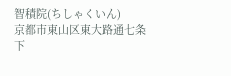智積院(ちしゃくいん)
京都市東山区東大路通七条下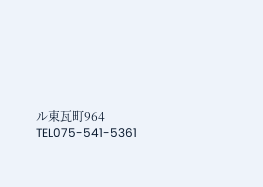ル東瓦町964
TEL075-541-5361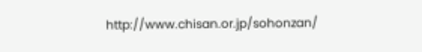http://www.chisan.or.jp/sohonzan/